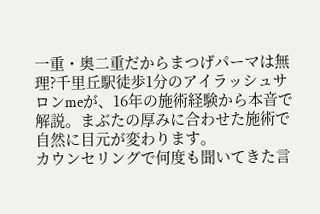一重・奥二重だからまつげパーマは無理?千里丘駅徒歩1分のアイラッシュサロンmeが、16年の施術経験から本音で解説。まぶたの厚みに合わせた施術で自然に目元が変わります。
カウンセリングで何度も聞いてきた言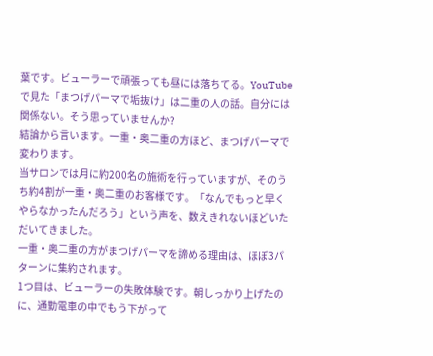葉です。ビューラーで頑張っても昼には落ちてる。YouTubeで見た「まつげパーマで垢抜け」は二重の人の話。自分には関係ない。そう思っていませんか?
結論から言います。一重・奥二重の方ほど、まつげパーマで変わります。
当サロンでは月に約200名の施術を行っていますが、そのうち約4割が一重・奥二重のお客様です。「なんでもっと早くやらなかったんだろう」という声を、数えきれないほどいただいてきました。
一重・奥二重の方がまつげパーマを諦める理由は、ほぼ3パターンに集約されます。
1つ目は、ビューラーの失敗体験です。朝しっかり上げたのに、通勤電車の中でもう下がって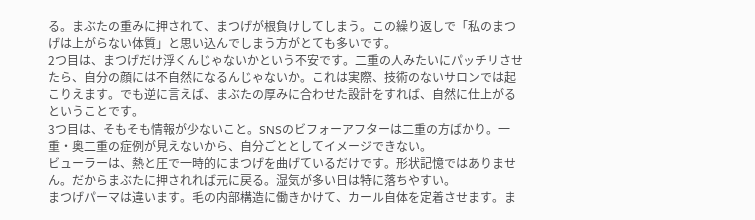る。まぶたの重みに押されて、まつげが根負けしてしまう。この繰り返しで「私のまつげは上がらない体質」と思い込んでしまう方がとても多いです。
2つ目は、まつげだけ浮くんじゃないかという不安です。二重の人みたいにパッチリさせたら、自分の顔には不自然になるんじゃないか。これは実際、技術のないサロンでは起こりえます。でも逆に言えば、まぶたの厚みに合わせた設計をすれば、自然に仕上がるということです。
3つ目は、そもそも情報が少ないこと。SNSのビフォーアフターは二重の方ばかり。一重・奥二重の症例が見えないから、自分ごととしてイメージできない。
ビューラーは、熱と圧で一時的にまつげを曲げているだけです。形状記憶ではありません。だからまぶたに押されれば元に戻る。湿気が多い日は特に落ちやすい。
まつげパーマは違います。毛の内部構造に働きかけて、カール自体を定着させます。ま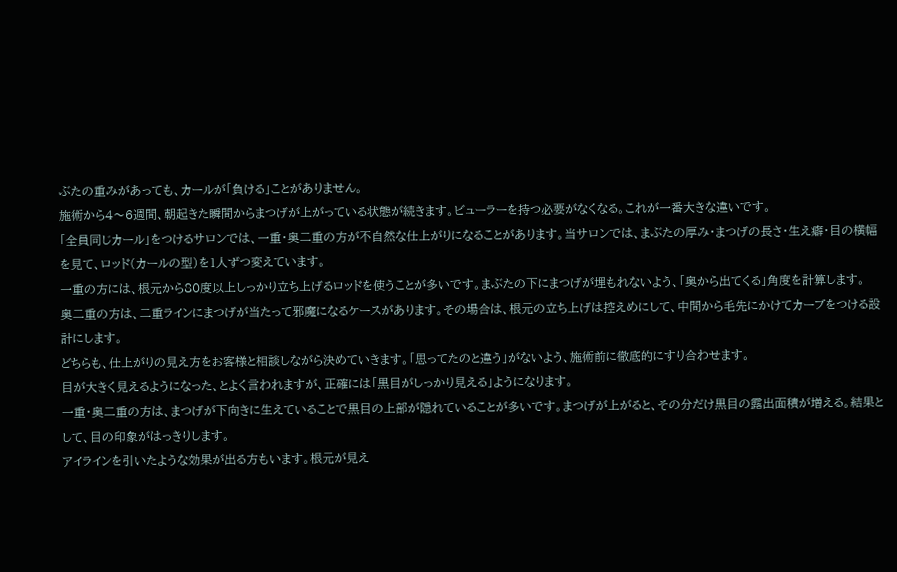ぶたの重みがあっても、カールが「負ける」ことがありません。
施術から4〜6週間、朝起きた瞬間からまつげが上がっている状態が続きます。ビューラーを持つ必要がなくなる。これが一番大きな違いです。
「全員同じカール」をつけるサロンでは、一重・奥二重の方が不自然な仕上がりになることがあります。当サロンでは、まぶたの厚み・まつげの長さ・生え癖・目の横幅を見て、ロッド(カールの型)を1人ずつ変えています。
一重の方には、根元から80度以上しっかり立ち上げるロッドを使うことが多いです。まぶたの下にまつげが埋もれないよう、「奥から出てくる」角度を計算します。
奥二重の方は、二重ラインにまつげが当たって邪魔になるケースがあります。その場合は、根元の立ち上げは控えめにして、中間から毛先にかけてカーブをつける設計にします。
どちらも、仕上がりの見え方をお客様と相談しながら決めていきます。「思ってたのと違う」がないよう、施術前に徹底的にすり合わせます。
目が大きく見えるようになった、とよく言われますが、正確には「黒目がしっかり見える」ようになります。
一重・奥二重の方は、まつげが下向きに生えていることで黒目の上部が隠れていることが多いです。まつげが上がると、その分だけ黒目の露出面積が増える。結果として、目の印象がはっきりします。
アイラインを引いたような効果が出る方もいます。根元が見え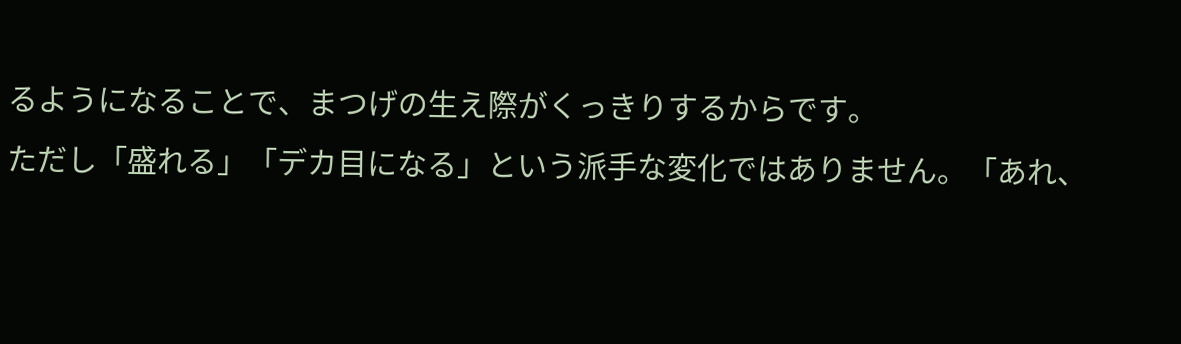るようになることで、まつげの生え際がくっきりするからです。
ただし「盛れる」「デカ目になる」という派手な変化ではありません。「あれ、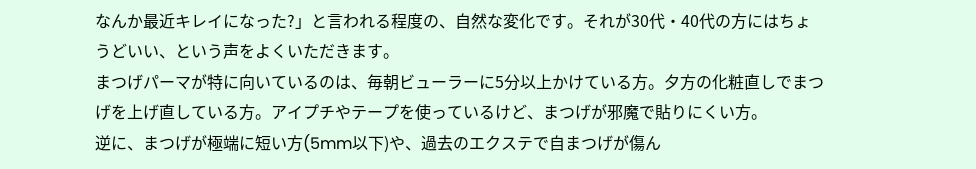なんか最近キレイになった?」と言われる程度の、自然な変化です。それが30代・40代の方にはちょうどいい、という声をよくいただきます。
まつげパーマが特に向いているのは、毎朝ビューラーに5分以上かけている方。夕方の化粧直しでまつげを上げ直している方。アイプチやテープを使っているけど、まつげが邪魔で貼りにくい方。
逆に、まつげが極端に短い方(5mm以下)や、過去のエクステで自まつげが傷ん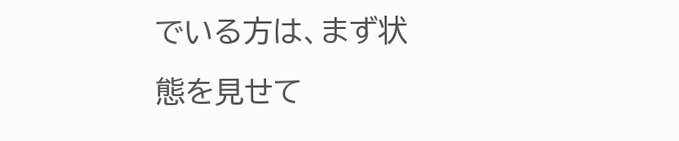でいる方は、まず状態を見せて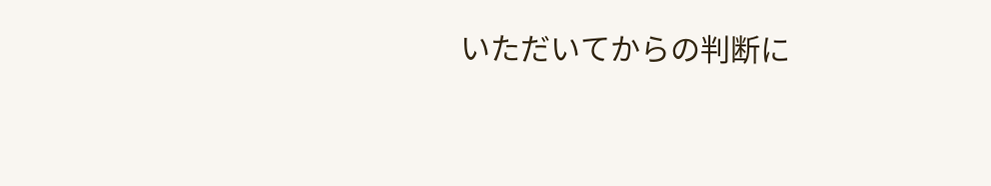いただいてからの判断に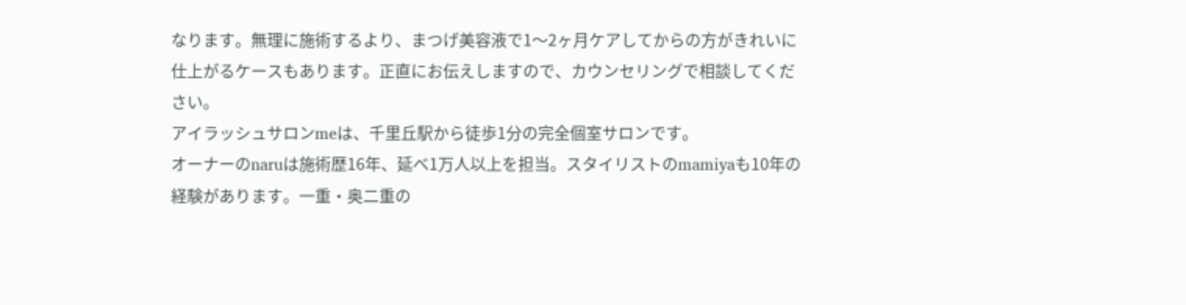なります。無理に施術するより、まつげ美容液で1〜2ヶ月ケアしてからの方がきれいに仕上がるケースもあります。正直にお伝えしますので、カウンセリングで相談してください。
アイラッシュサロンmeは、千里丘駅から徒歩1分の完全個室サロンです。
オーナーのnaruは施術歴16年、延べ1万人以上を担当。スタイリストのmamiyaも10年の経験があります。一重・奥二重の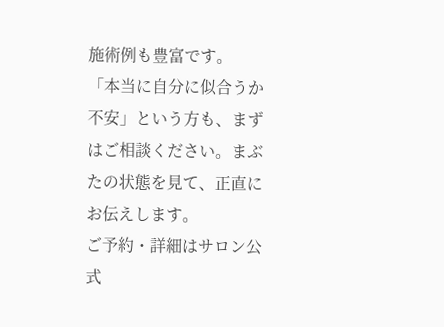施術例も豊富です。
「本当に自分に似合うか不安」という方も、まずはご相談ください。まぶたの状態を見て、正直にお伝えします。
ご予約・詳細はサロン公式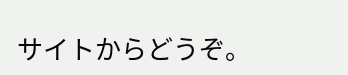サイトからどうぞ。